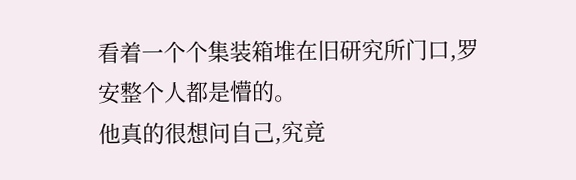看着一个个集装箱堆在旧研究所门口,罗安整个人都是懵的。
他真的很想问自己,究竟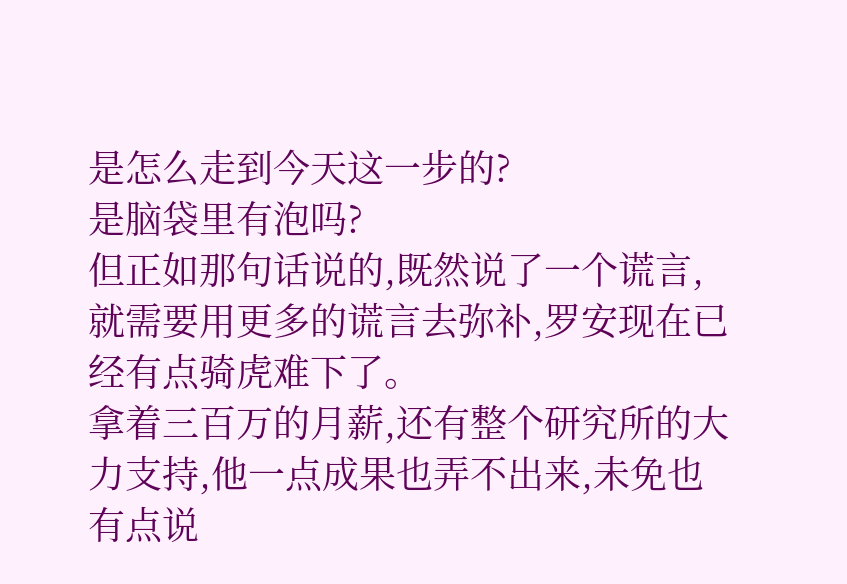是怎么走到今天这一步的?
是脑袋里有泡吗?
但正如那句话说的,既然说了一个谎言,就需要用更多的谎言去弥补,罗安现在已经有点骑虎难下了。
拿着三百万的月薪,还有整个研究所的大力支持,他一点成果也弄不出来,未免也有点说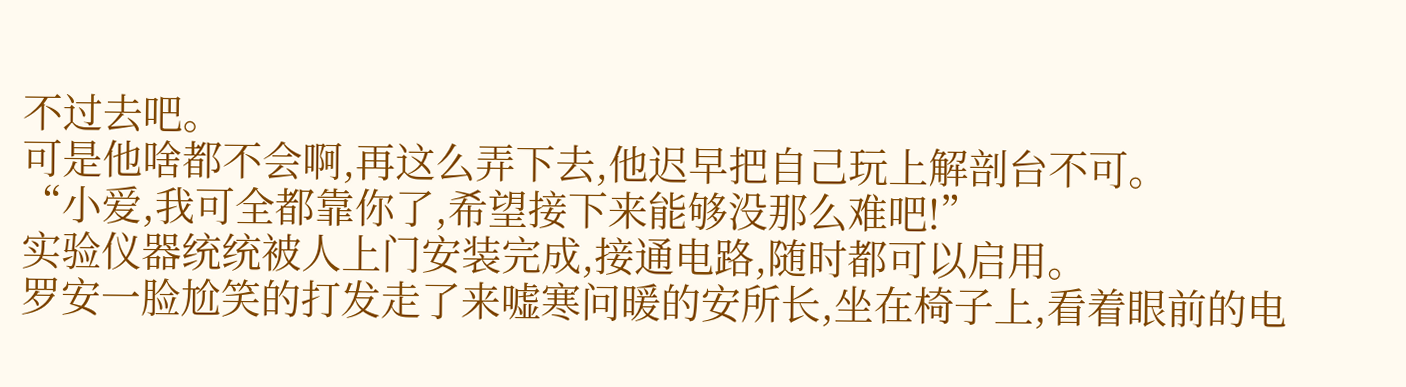不过去吧。
可是他啥都不会啊,再这么弄下去,他迟早把自己玩上解剖台不可。
“小爱,我可全都靠你了,希望接下来能够没那么难吧!”
实验仪器统统被人上门安装完成,接通电路,随时都可以启用。
罗安一脸尬笑的打发走了来嘘寒问暖的安所长,坐在椅子上,看着眼前的电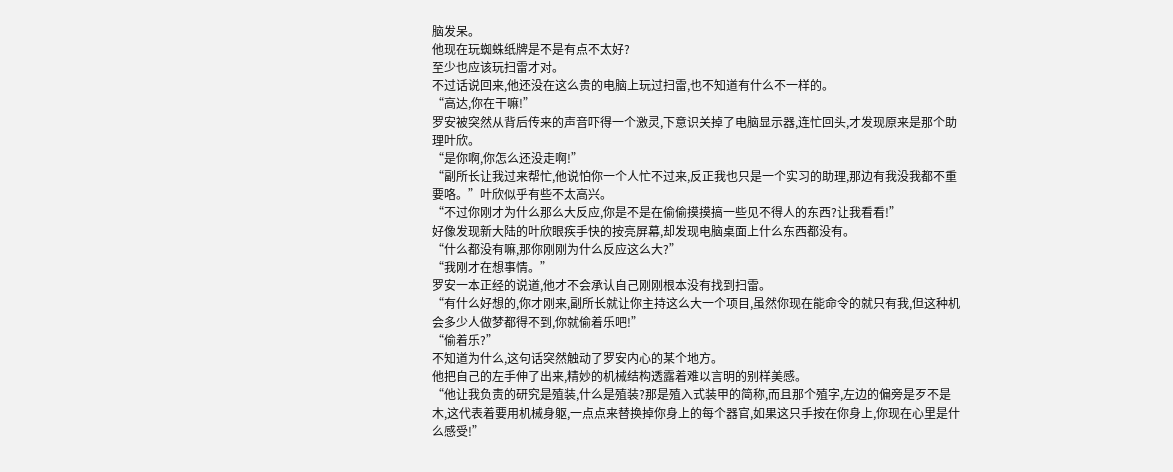脑发呆。
他现在玩蜘蛛纸牌是不是有点不太好?
至少也应该玩扫雷才对。
不过话说回来,他还没在这么贵的电脑上玩过扫雷,也不知道有什么不一样的。
“高达,你在干嘛!”
罗安被突然从背后传来的声音吓得一个激灵,下意识关掉了电脑显示器,连忙回头,才发现原来是那个助理叶欣。
“是你啊,你怎么还没走啊!”
“副所长让我过来帮忙,他说怕你一个人忙不过来,反正我也只是一个实习的助理,那边有我没我都不重要咯。”叶欣似乎有些不太高兴。
“不过你刚才为什么那么大反应,你是不是在偷偷摸摸搞一些见不得人的东西?让我看看!”
好像发现新大陆的叶欣眼疾手快的按亮屏幕,却发现电脑桌面上什么东西都没有。
“什么都没有嘛,那你刚刚为什么反应这么大?”
“我刚才在想事情。”
罗安一本正经的说道,他才不会承认自己刚刚根本没有找到扫雷。
“有什么好想的,你才刚来,副所长就让你主持这么大一个项目,虽然你现在能命令的就只有我,但这种机会多少人做梦都得不到,你就偷着乐吧!”
“偷着乐?”
不知道为什么,这句话突然触动了罗安内心的某个地方。
他把自己的左手伸了出来,精妙的机械结构透露着难以言明的别样美感。
“他让我负责的研究是殖装,什么是殖装?那是殖入式装甲的简称,而且那个殖字,左边的偏旁是歹不是木,这代表着要用机械身躯,一点点来替换掉你身上的每个器官,如果这只手按在你身上,你现在心里是什么感受!”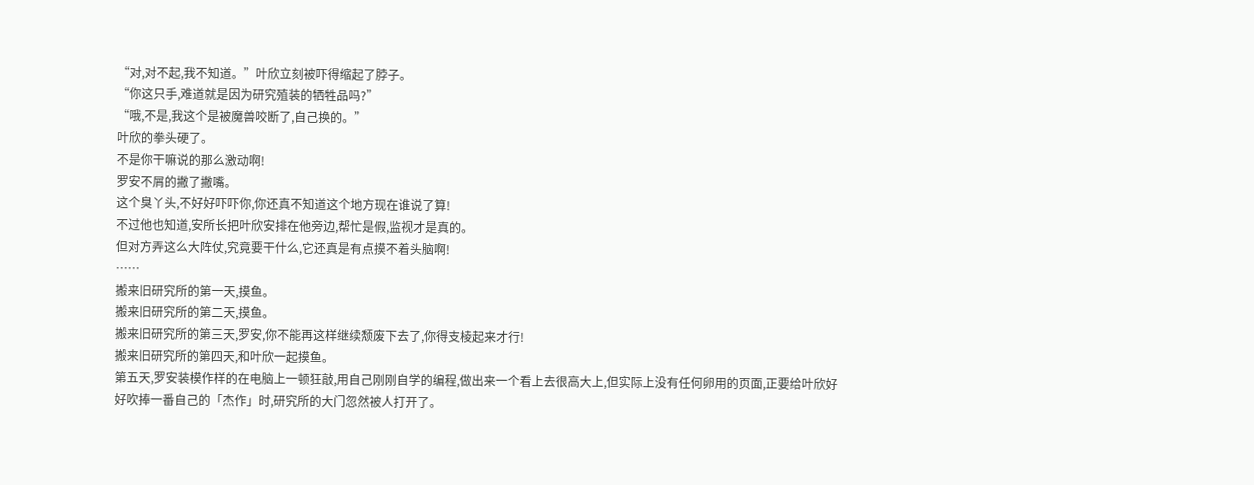“对,对不起,我不知道。”叶欣立刻被吓得缩起了脖子。
“你这只手,难道就是因为研究殖装的牺牲品吗?”
“哦,不是,我这个是被魔兽咬断了,自己换的。”
叶欣的拳头硬了。
不是你干嘛说的那么激动啊!
罗安不屑的撇了撇嘴。
这个臭丫头,不好好吓吓你,你还真不知道这个地方现在谁说了算!
不过他也知道,安所长把叶欣安排在他旁边,帮忙是假,监视才是真的。
但对方弄这么大阵仗,究竟要干什么,它还真是有点摸不着头脑啊!
……
搬来旧研究所的第一天,摸鱼。
搬来旧研究所的第二天,摸鱼。
搬来旧研究所的第三天,罗安,你不能再这样继续颓废下去了,你得支棱起来才行!
搬来旧研究所的第四天,和叶欣一起摸鱼。
第五天,罗安装模作样的在电脑上一顿狂敲,用自己刚刚自学的编程,做出来一个看上去很高大上,但实际上没有任何卵用的页面,正要给叶欣好好吹捧一番自己的「杰作」时,研究所的大门忽然被人打开了。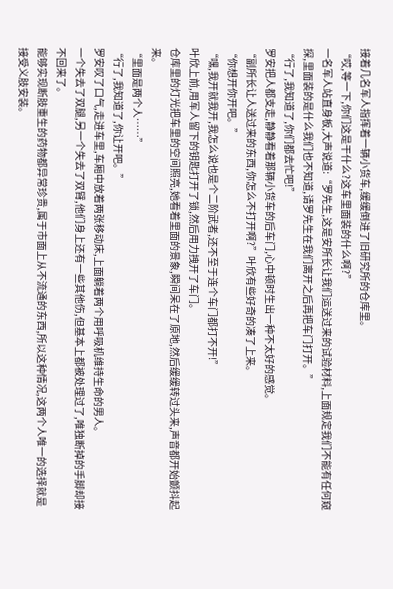接着几名军人指挥着一辆小货车,缓缓倒进了旧研究所的仓库里。
“哎,等一下,你们这是干什么?这车里面装的什么啊?”
一名军人站直身板,大声说道:“罗先生,这是安所长让我们运送过来的试验材料,上面规定我们不能有任何窥探,里面装的是什么我们也不知道,请罗先生在我们离开之后再把车门打开。”
“行了,我知道了,你们都去忙吧!”
罗安把人都支走,静静看着那辆小货车的后车门,心中顿时生出一种不太好的感觉。
“副所长让人送过来的东西,你怎么不打开啊?”叶欣有些好奇的凑了上来。
“你想开你开吧。”
“嘿,我开就我开,我怎么说也是个二阶武者,还不至于连个车门都打不开!”
叶欣上前,用军人留下的钥匙打开了锁,然后用力拽开了车门。
仓库里的灯光把车里的空间照亮,她看着里面的景象,瞬间呆在了原地,然后缓缓转过头来,声音都开始颤抖起来。
“里面是两个人……”
“行了,我知道了,你让开吧。”
罗安叹了口气,走进车里,车厢中放着两张移动床,上面躺着两个用呼吸机维持生命的男人。
一个失去了双腿,另一个失去了双臂,他们身上还有一些其他伤,但基本上都被处理过了,唯独断掉的手脚却接不回来了。
能够实现断肢重生的药物都异常珍贵,属于市面上从不流通的东西,所以这种情况,这两个人唯一的选择就是接受义肢安装。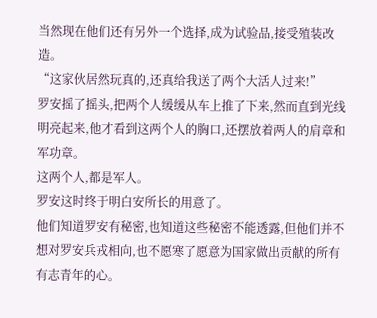当然现在他们还有另外一个选择,成为试验品,接受殖装改造。
“这家伙居然玩真的,还真给我送了两个大活人过来!”
罗安摇了摇头,把两个人缓缓从车上推了下来,然而直到光线明亮起来,他才看到这两个人的胸口,还摆放着两人的肩章和军功章。
这两个人,都是军人。
罗安这时终于明白安所长的用意了。
他们知道罗安有秘密,也知道这些秘密不能透露,但他们并不想对罗安兵戎相向,也不愿寒了愿意为国家做出贡献的所有有志青年的心。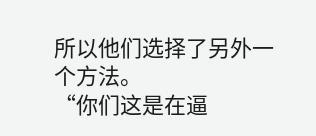所以他们选择了另外一个方法。
“你们这是在逼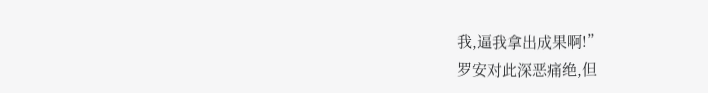我,逼我拿出成果啊!”
罗安对此深恶痛绝,但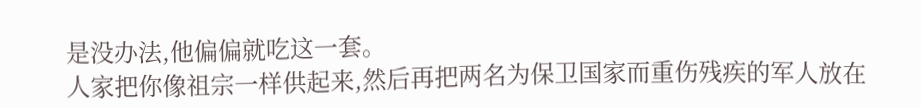是没办法,他偏偏就吃这一套。
人家把你像祖宗一样供起来,然后再把两名为保卫国家而重伤残疾的军人放在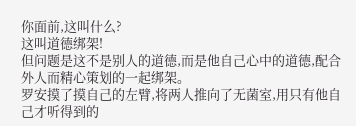你面前,这叫什么?
这叫道德绑架!
但问题是这不是别人的道德,而是他自己心中的道德,配合外人而精心策划的一起绑架。
罗安摸了摸自己的左臂,将两人推向了无菌室,用只有他自己才听得到的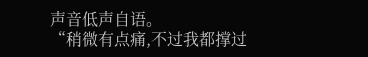声音低声自语。
“稍微有点痛,不过我都撑过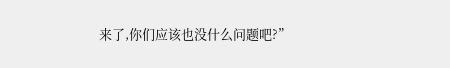来了,你们应该也没什么问题吧?”